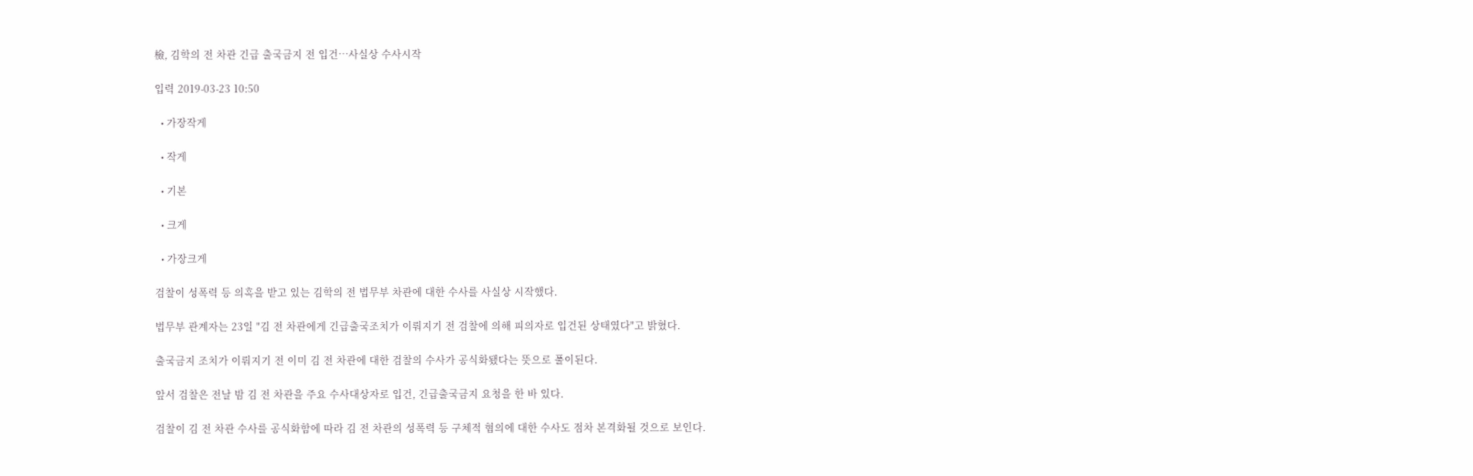檢, 김학의 전 차관 긴급 출국금지 전 입건…사실상 수사시작

입력 2019-03-23 10:50

  • 가장작게

  • 작게

  • 기본

  • 크게

  • 가장크게

검찰이 성폭력 등 의혹을 받고 있는 김학의 전 법무부 차관에 대한 수사를 사실상 시작했다.

법무부 관계자는 23일 "김 전 차관에게 긴급출국조치가 이뤄지기 전 검찰에 의해 피의자로 입건된 상태였다"고 밝혔다.

출국금지 조치가 이뤄지기 전 이미 김 전 차관에 대한 검찰의 수사가 공식화됐다는 뜻으로 풀이된다.

앞서 검찰은 전날 밤 김 전 차관을 주요 수사대상자로 입건, 긴급출국금지 요청을 한 바 있다.

검찰이 김 전 차관 수사를 공식화함에 따라 김 전 차관의 성폭력 등 구체적 혐의에 대한 수사도 점차 본격화될 것으로 보인다.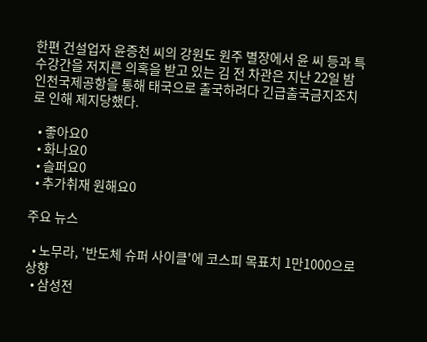한편 건설업자 윤증천 씨의 강원도 원주 별장에서 윤 씨 등과 특수강간을 저지른 의혹을 받고 있는 김 전 차관은 지난 22일 밤 인천국제공항을 통해 태국으로 출국하려다 긴급출국금지조치로 인해 제지당했다.

  • 좋아요0
  • 화나요0
  • 슬퍼요0
  • 추가취재 원해요0

주요 뉴스

  • 노무라, '반도체 슈퍼 사이클'에 코스피 목표치 1만1000으로 상향
  • 삼성전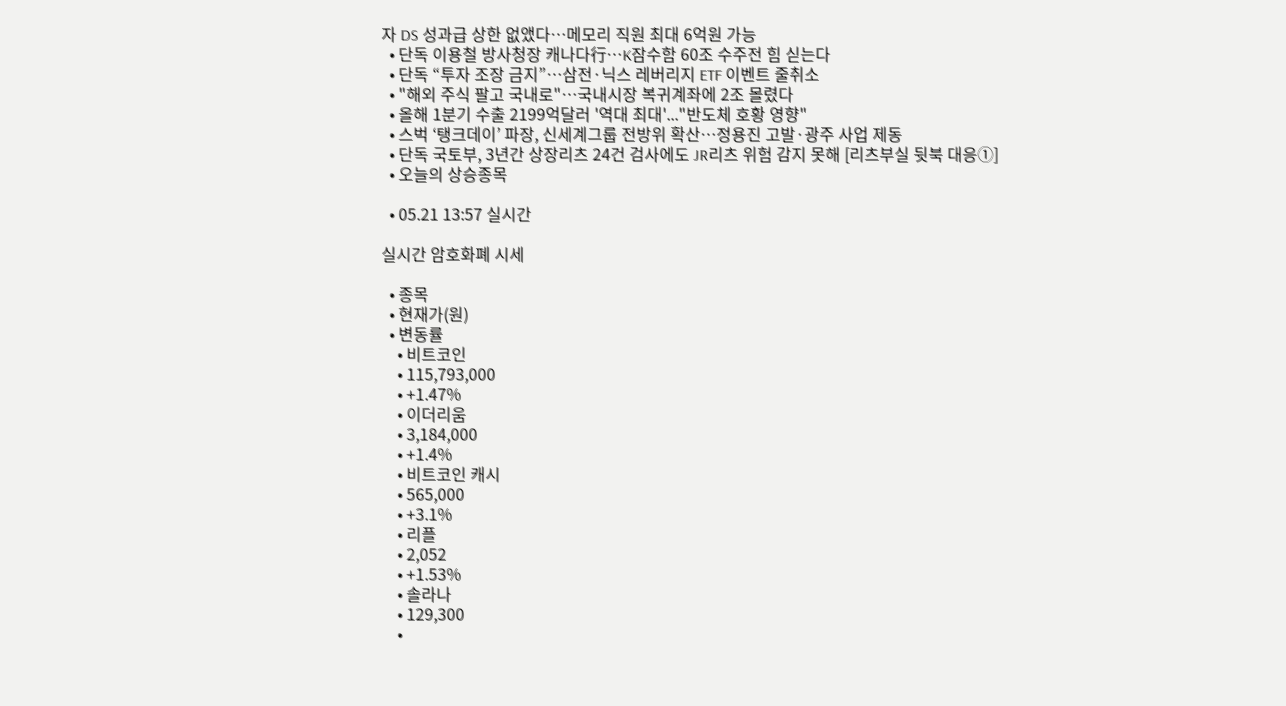자 DS 성과급 상한 없앴다…메모리 직원 최대 6억원 가능
  • 단독 이용철 방사청장 캐나다行…K잠수함 60조 수주전 힘 싣는다
  • 단독 “투자 조장 금지”…삼전·닉스 레버리지 ETF 이벤트 줄취소
  • "해외 주식 팔고 국내로"…국내시장 복귀계좌에 2조 몰렸다
  • 올해 1분기 수출 2199억달러 '역대 최대'..."반도체 호황 영향"
  • 스벅 ‘탱크데이’ 파장, 신세계그룹 전방위 확산…정용진 고발·광주 사업 제동
  • 단독 국토부, 3년간 상장리츠 24건 검사에도 JR리츠 위험 감지 못해 [리츠부실 뒷북 대응①]
  • 오늘의 상승종목

  • 05.21 13:57 실시간

실시간 암호화폐 시세

  • 종목
  • 현재가(원)
  • 변동률
    • 비트코인
    • 115,793,000
    • +1.47%
    • 이더리움
    • 3,184,000
    • +1.4%
    • 비트코인 캐시
    • 565,000
    • +3.1%
    • 리플
    • 2,052
    • +1.53%
    • 솔라나
    • 129,300
    •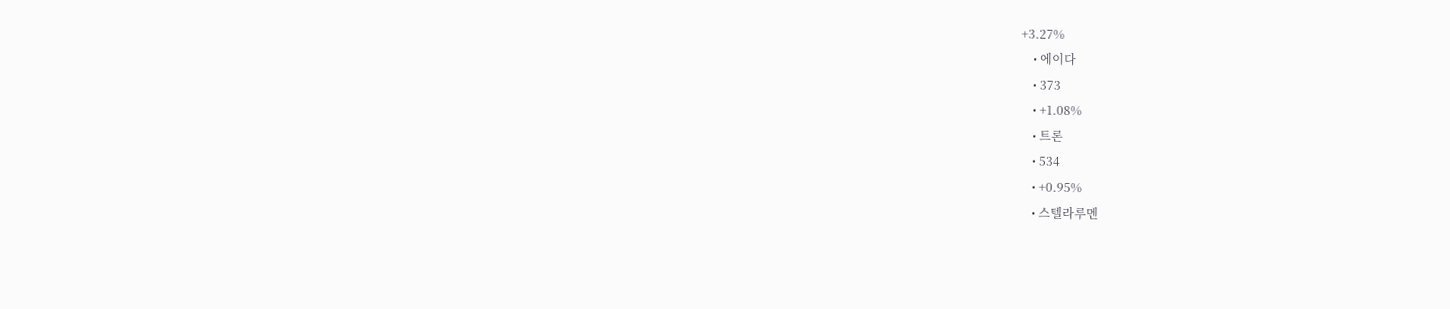+3.27%
    • 에이다
    • 373
    • +1.08%
    • 트론
    • 534
    • +0.95%
    • 스텔라루멘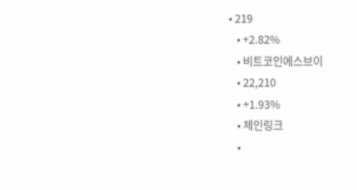• 219
    • +2.82%
    • 비트코인에스브이
    • 22,210
    • +1.93%
    • 체인링크
    •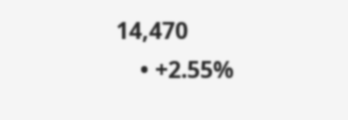14,470
    • +2.55%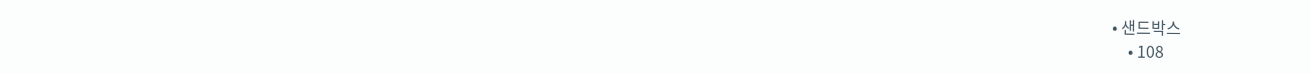• 샌드박스
    • 108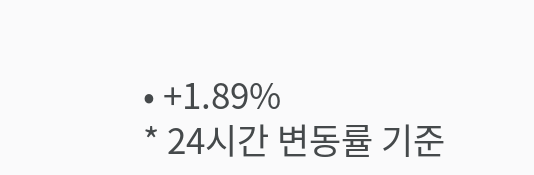• +1.89%
* 24시간 변동률 기준